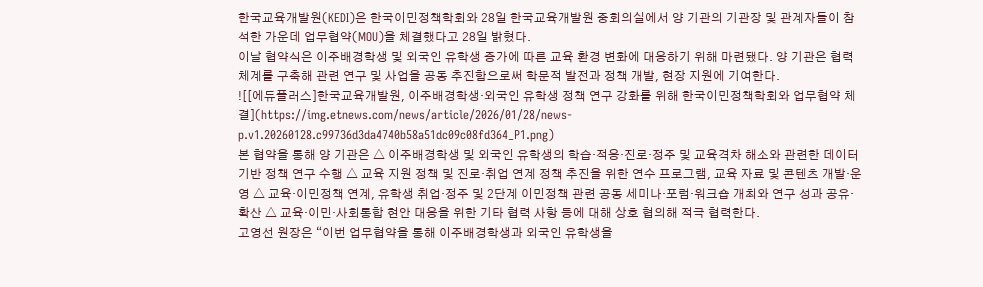한국교육개발원(KEDI)은 한국이민정책학회와 28일 한국교육개발원 중회의실에서 양 기관의 기관장 및 관계자들이 참석한 가운데 업무협약(MOU)을 체결했다고 28일 밝혔다.
이날 협약식은 이주배경학생 및 외국인 유학생 증가에 따른 교육 환경 변화에 대응하기 위해 마련됐다. 양 기관은 협력 체계를 구축해 관련 연구 및 사업을 공동 추진함으로써 학문적 발전과 정책 개발, 현장 지원에 기여한다.
![[에듀플러스]한국교육개발원, 이주배경학생·외국인 유학생 정책 연구 강화를 위해 한국이민정책학회와 업무협약 체결](https://img.etnews.com/news/article/2026/01/28/news-p.v1.20260128.c99736d3da4740b58a51dc09c08fd364_P1.png)
본 협약을 통해 양 기관은 △ 이주배경학생 및 외국인 유학생의 학습·적응·진로·정주 및 교육격차 해소와 관련한 데이터 기반 정책 연구 수행 △ 교육 지원 정책 및 진로·취업 연계 정책 추진을 위한 연수 프로그램, 교육 자료 및 콘텐츠 개발·운영 △ 교육·이민정책 연계, 유학생 취업·정주 및 2단계 이민정책 관련 공동 세미나·포럼·워크숍 개최와 연구 성과 공유·확산 △ 교육·이민·사회통합 현안 대응을 위한 기타 협력 사항 등에 대해 상호 협의해 적극 협력한다.
고영선 원장은 “이번 업무협약을 통해 이주배경학생과 외국인 유학생을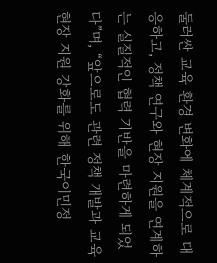둘러싼 교육 환경 변화에 체계적으로 대응하고, 정책 연구와 현장 지원을 연계하는 실질적인 협력 기반을 마련하게 되었다”며, “앞으로도 관련 정책 개발과 교육 현장 지원 강화를 위해 한국이민정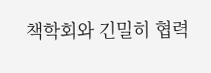책학회와 긴밀히 협력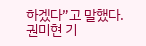하겠다”고 말했다.
권미현 기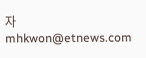자 mhkwon@etnews.com